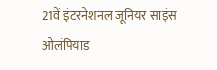21वें इंटरनेशनल जूनियर साइंस ओलंपियाड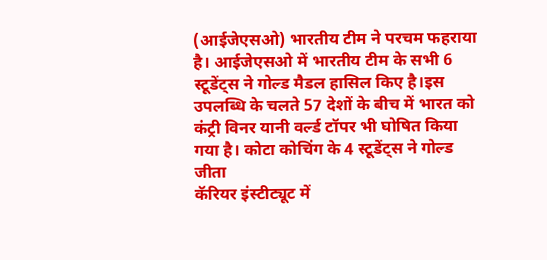(आईजेएसओ) भारतीय टीम ने परचम फहराया है। आईजेएसओ में भारतीय टीम के सभी 6 स्टूडेंट्स ने गोल्ड मैडल हासिल किए है।इस उपलब्धि के चलते 57 देशों के बीच में भारत को कंट्री विनर यानी वर्ल्ड टॉपर भी घोषित किया गया है। कोटा कोचिंग के 4 स्टूडेंट्स ने गोल्ड जीता
कॅरियर इंस्टीट्यूट में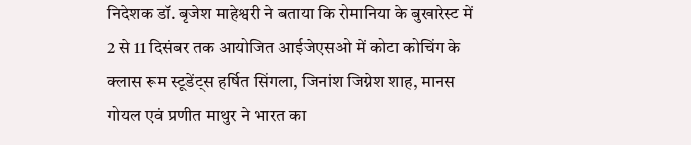निदेशक डॉ. बृजेश माहेश्वरी ने बताया कि रोमानिया के बुखारेस्ट में 2 से 11 दिसंबर तक आयोजित आईजेएसओ में कोटा कोचिंग के क्लास रूम स्टूडेंट्स हर्षित सिंगला, जिनांश जिग्नेश शाह, मानस गोयल एवं प्रणीत माथुर ने भारत का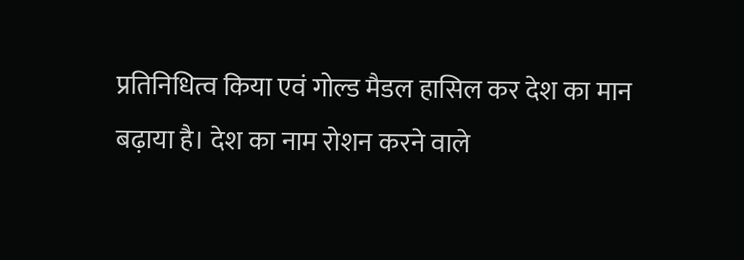प्रतिनिधित्व किया एवं गोल्ड मैडल हासिल कर देश का मान बढ़ाया है। देश का नाम रोशन करने वाले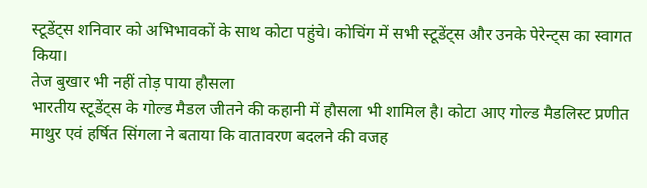स्टूडेंट्स शनिवार को अभिभावकों के साथ कोटा पहुंचे। कोचिंग में सभी स्टूडेंट्स और उनके पेरेन्ट्स का स्वागत किया।
तेज बुखार भी नहीं तोड़ पाया हौसला
भारतीय स्टूडेंट्स के गोल्ड मैडल जीतने की कहानी में हौसला भी शामिल है। कोटा आए गोल्ड मैडलिस्ट प्रणीत माथुर एवं हर्षित सिंगला ने बताया कि वातावरण बदलने की वजह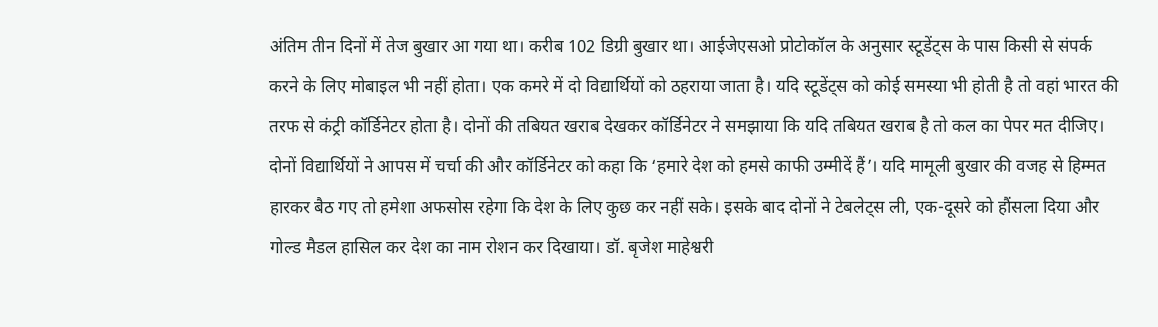अंतिम तीन दिनों में तेज बुखार आ गया था। करीब 102 डिग्री बुखार था। आईजेएसओ प्रोटोकॉल के अनुसार स्टूडेंट्स के पास किसी से संपर्क करने के लिए मोबाइल भी नहीं होता। एक कमरे में दो विद्यार्थियों को ठहराया जाता है। यदि स्टूडेंट्स को कोई समस्या भी होती है तो वहां भारत की तरफ से कंट्री कॉर्डिनेटर होता है। दोनों की तबियत खराब देखकर कॉर्डिनेटर ने समझाया कि यदि तबियत खराब है तो कल का पेपर मत दीजिए। दोनों विद्यार्थियों ने आपस में चर्चा की और कॉर्डिनेटर को कहा कि ‘हमारे देश को हमसे काफी उम्मीदें हैं’। यदि मामूली बुखार की वजह से हिम्मत हारकर बैठ गए तो हमेशा अफसोस रहेगा कि देश के लिए कुछ कर नहीं सके। इसके बाद दोनों ने टेबलेट्स ली, एक-दूसरे को हौंसला दिया और गोल्ड मैडल हासिल कर देश का नाम रोशन कर दिखाया। डॉ. बृजेश माहेश्वरी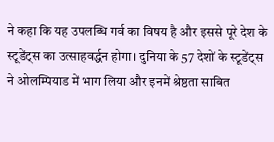ने कहा कि यह उपलब्धि गर्व का विषय है और इससे पूरे देश के स्टूडेंट्स का उत्साहवर्द्धन होगा। दुनिया के 57 देशों के स्टूडेंट्स ने ओलम्पियाड में भाग लिया और इनमें श्रेष्ठता साबित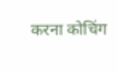करना कोचिंग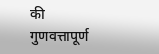की गुणवत्तापूर्ण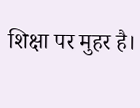शिक्षा पर मुहर है।